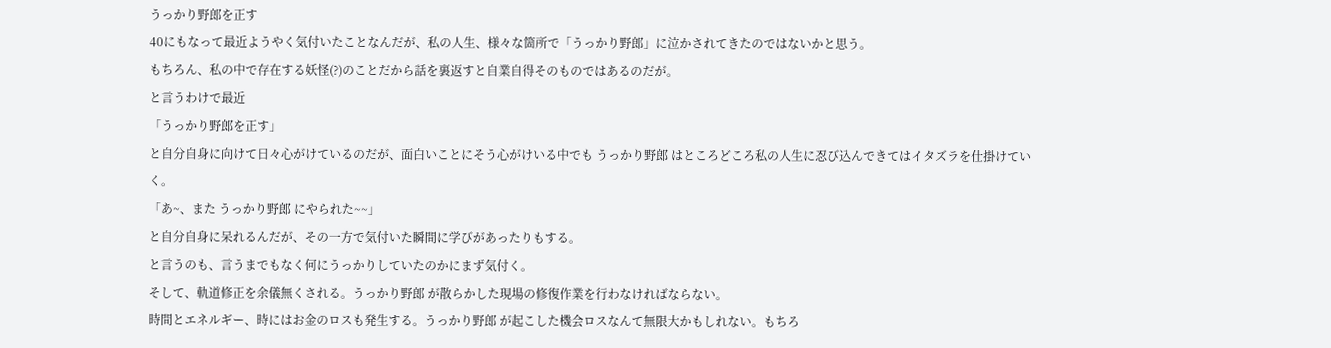うっかり野郎を正す
40にもなって最近ようやく気付いたことなんだが、私の人生、様々な箇所で「うっかり野郎」に泣かされてきたのではないかと思う。
もちろん、私の中で存在する妖怪(?)のことだから話を裏返すと自業自得そのものではあるのだが。
と言うわけで最近
「うっかり野郎を正す」
と自分自身に向けて日々心がけているのだが、面白いことにそう心がけいる中でも うっかり野郎 はところどころ私の人生に忍び込んできてはイタズラを仕掛けていく。
「あ~、また うっかり野郎 にやられた~~」
と自分自身に呆れるんだが、その一方で気付いた瞬間に学びがあったりもする。
と言うのも、言うまでもなく何にうっかりしていたのかにまず気付く。
そして、軌道修正を余儀無くされる。うっかり野郎 が散らかした現場の修復作業を行わなければならない。
時間とエネルギー、時にはお金のロスも発生する。うっかり野郎 が起こした機会ロスなんて無限大かもしれない。もちろ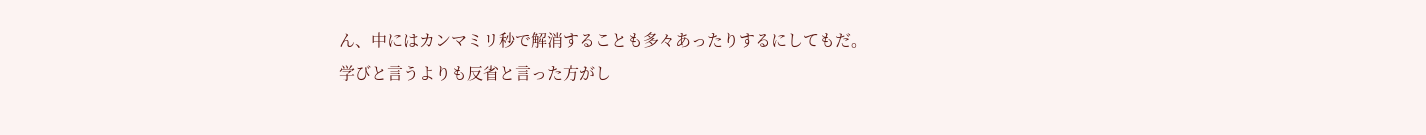ん、中にはカンマミリ秒で解消することも多々あったりするにしてもだ。
学びと言うよりも反省と言った方がし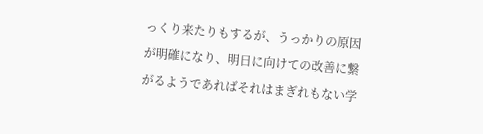っくり来たりもするが、うっかりの原因が明確になり、明日に向けての改善に繋がるようであればそれはまぎれもない学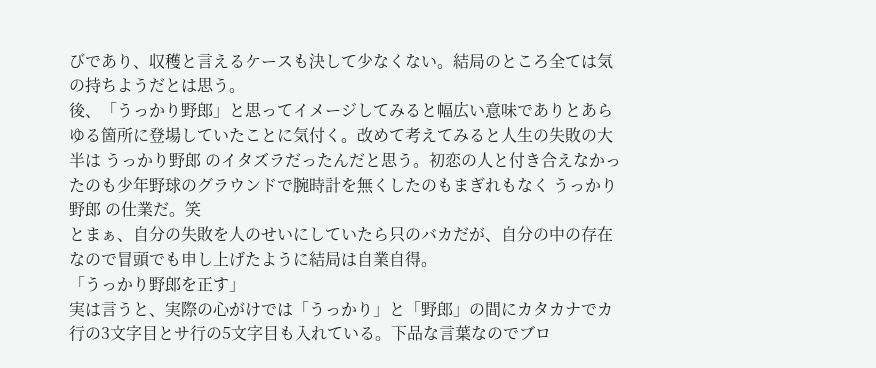びであり、収穫と言えるケースも決して少なくない。結局のところ全ては気の持ちようだとは思う。
後、「うっかり野郎」と思ってイメージしてみると幅広い意味でありとあらゆる箇所に登場していたことに気付く。改めて考えてみると人生の失敗の大半は うっかり野郎 のイタズラだったんだと思う。初恋の人と付き合えなかったのも少年野球のグラウンドで腕時計を無くしたのもまぎれもなく うっかり野郎 の仕業だ。笑
とまぁ、自分の失敗を人のせいにしていたら只のバカだが、自分の中の存在なので冒頭でも申し上げたように結局は自業自得。
「うっかり野郎を正す」
実は言うと、実際の心がけでは「うっかり」と「野郎」の間にカタカナでカ行の3文字目とサ行の5文字目も入れている。下品な言葉なのでブロ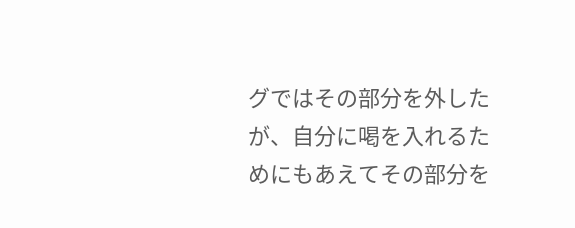グではその部分を外したが、自分に喝を入れるためにもあえてその部分を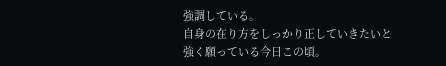強調している。
自身の在り方をしっかり正していきたいと強く願っている今日この頃。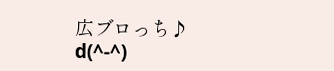広ブロっち♪ d(^-^)